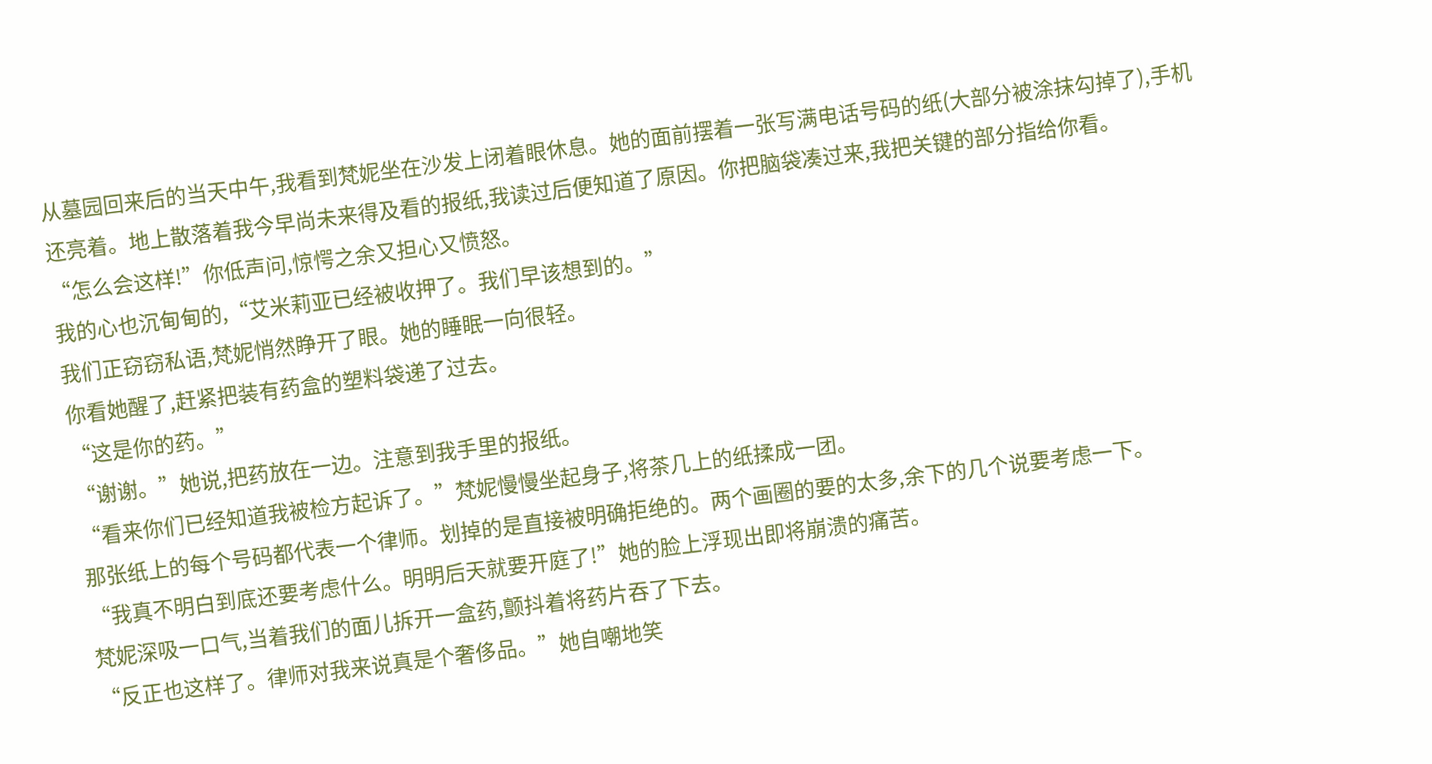从墓园回来后的当天中午,我看到梵妮坐在沙发上闭着眼休息。她的面前摆着一张写满电话号码的纸(大部分被涂抹勾掉了),手机还亮着。地上散落着我今早尚未来得及看的报纸,我读过后便知道了原因。你把脑袋凑过来,我把关键的部分指给你看。
“怎么会这样!”你低声问,惊愕之余又担心又愤怒。
我的心也沉甸甸的,“艾米莉亚已经被收押了。我们早该想到的。”
我们正窃窃私语,梵妮悄然睁开了眼。她的睡眠一向很轻。
你看她醒了,赶紧把装有药盒的塑料袋递了过去。
“这是你的药。”
“谢谢。”她说,把药放在一边。注意到我手里的报纸。
“看来你们已经知道我被检方起诉了。”梵妮慢慢坐起身子,将茶几上的纸揉成一团。
那张纸上的每个号码都代表一个律师。划掉的是直接被明确拒绝的。两个画圈的要的太多,余下的几个说要考虑一下。
“我真不明白到底还要考虑什么。明明后天就要开庭了!”她的脸上浮现出即将崩溃的痛苦。
梵妮深吸一口气,当着我们的面儿拆开一盒药,颤抖着将药片吞了下去。
“反正也这样了。律师对我来说真是个奢侈品。”她自嘲地笑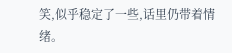笑,似乎稳定了一些,话里仍带着情绪。